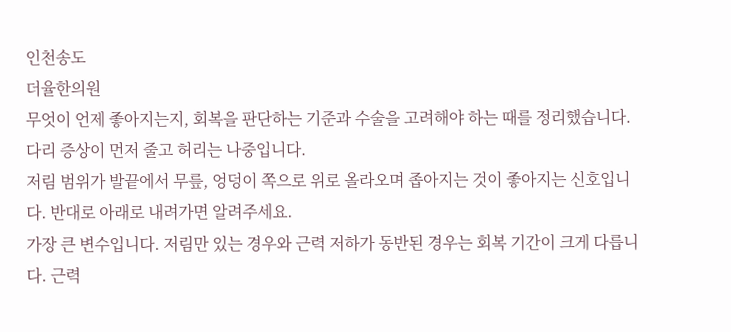인천송도
더율한의원
무엇이 언제 좋아지는지, 회복을 판단하는 기준과 수술을 고려해야 하는 때를 정리했습니다.
다리 증상이 먼저 줄고 허리는 나중입니다.
저림 범위가 발끝에서 무릎, 엉덩이 쪽으로 위로 올라오며 좁아지는 것이 좋아지는 신호입니다. 반대로 아래로 내려가면 알려주세요.
가장 큰 변수입니다. 저림만 있는 경우와 근력 저하가 동반된 경우는 회복 기간이 크게 다릅니다. 근력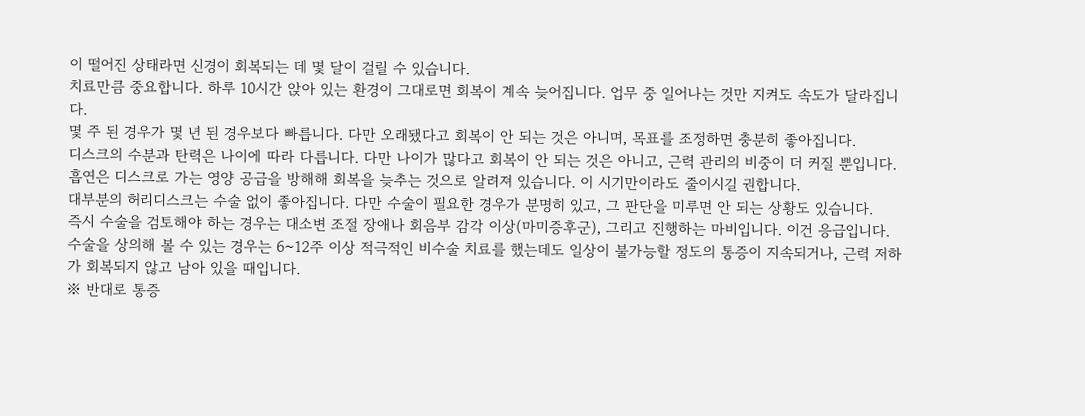이 떨어진 상태라면 신경이 회복되는 데 몇 달이 걸릴 수 있습니다.
치료만큼 중요합니다. 하루 10시간 앉아 있는 환경이 그대로면 회복이 계속 늦어집니다. 업무 중 일어나는 것만 지켜도 속도가 달라집니다.
몇 주 된 경우가 몇 년 된 경우보다 빠릅니다. 다만 오래됐다고 회복이 안 되는 것은 아니며, 목표를 조정하면 충분히 좋아집니다.
디스크의 수분과 탄력은 나이에 따라 다릅니다. 다만 나이가 많다고 회복이 안 되는 것은 아니고, 근력 관리의 비중이 더 커질 뿐입니다.
흡연은 디스크로 가는 영양 공급을 방해해 회복을 늦추는 것으로 알려져 있습니다. 이 시기만이라도 줄이시길 권합니다.
대부분의 허리디스크는 수술 없이 좋아집니다. 다만 수술이 필요한 경우가 분명히 있고, 그 판단을 미루면 안 되는 상황도 있습니다.
즉시 수술을 검토해야 하는 경우는 대소변 조절 장애나 회음부 감각 이상(마미증후군), 그리고 진행하는 마비입니다. 이건 응급입니다.
수술을 상의해 볼 수 있는 경우는 6~12주 이상 적극적인 비수술 치료를 했는데도 일상이 불가능할 정도의 통증이 지속되거나, 근력 저하가 회복되지 않고 남아 있을 때입니다.
※ 반대로 통증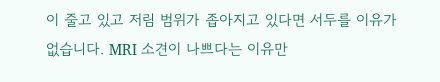이 줄고 있고 저림 범위가 좁아지고 있다면 서두를 이유가 없습니다. MRI 소견이 나쁘다는 이유만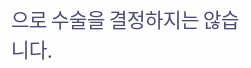으로 수술을 결정하지는 않습니다.